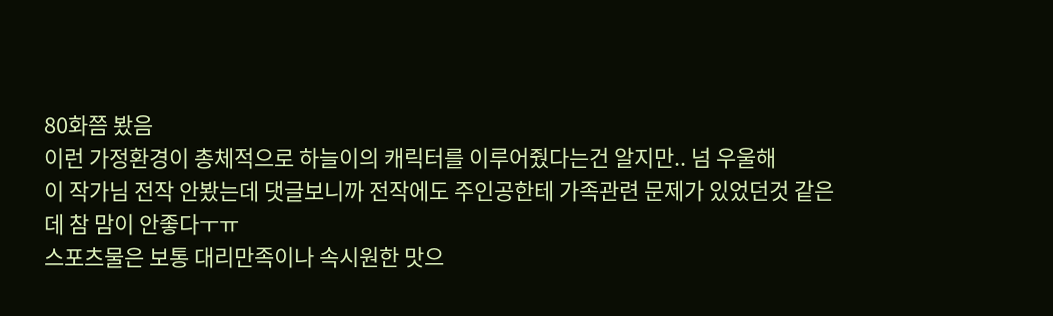80화쯤 봤음
이런 가정환경이 총체적으로 하늘이의 캐릭터를 이루어줬다는건 알지만.. 넘 우울해
이 작가님 전작 안봤는데 댓글보니까 전작에도 주인공한테 가족관련 문제가 있었던것 같은데 참 맘이 안좋다ㅜㅠ
스포츠물은 보통 대리만족이나 속시원한 맛으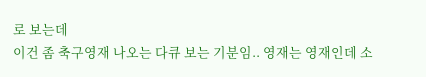로 보는데
이건 좀 축구영재 나오는 다큐 보는 기분임.. 영재는 영재인데 소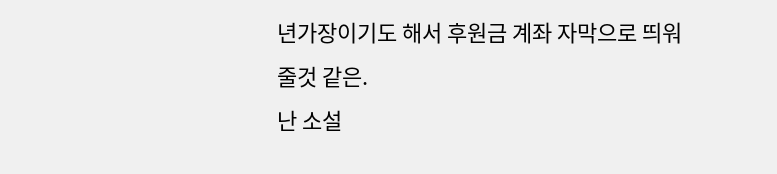년가장이기도 해서 후원금 계좌 자막으로 띄워줄것 같은.
난 소설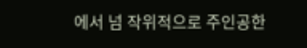에서 넘 작위적으로 주인공한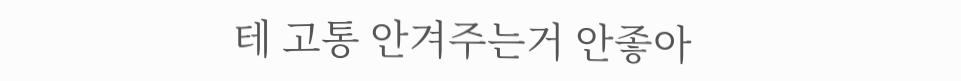테 고통 안겨주는거 안좋아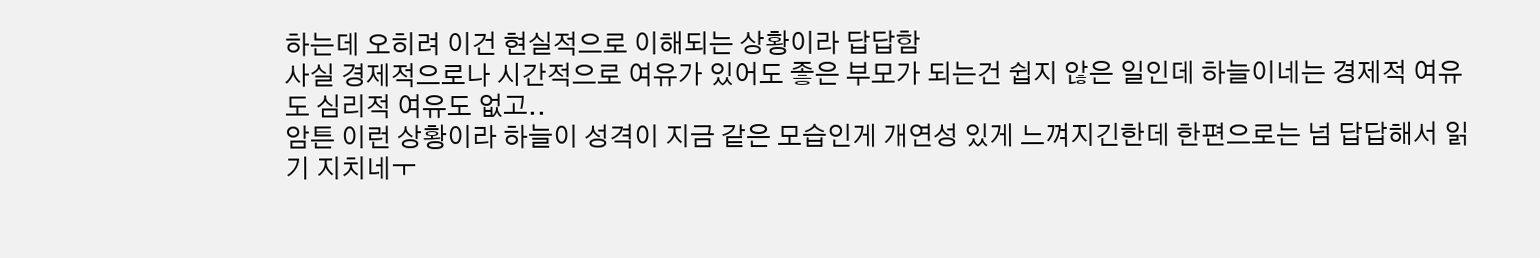하는데 오히려 이건 현실적으로 이해되는 상황이라 답답함
사실 경제적으로나 시간적으로 여유가 있어도 좋은 부모가 되는건 쉽지 않은 일인데 하늘이네는 경제적 여유도 심리적 여유도 없고..
암튼 이런 상황이라 하늘이 성격이 지금 같은 모습인게 개연성 있게 느껴지긴한데 한편으로는 넘 답답해서 읽기 지치네ㅜ